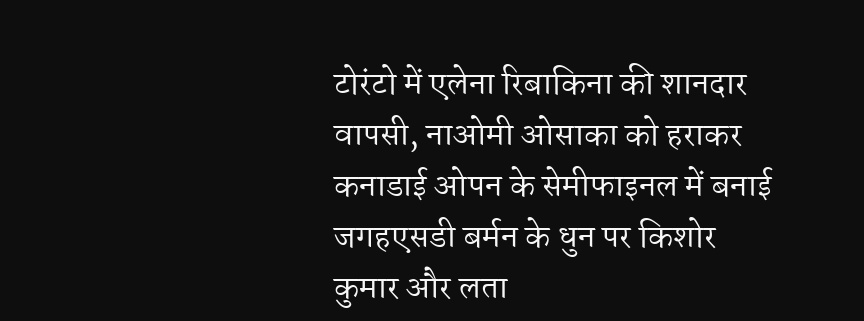टोरंटो में एलेना रिबाकिना की शानदार वापसी, नाओमी ओसाका को हराकर कनाडाई ओपन के सेमीफाइनल में बनाई जगहएसडी बर्मन के धुन पर किशोर कुमार और लता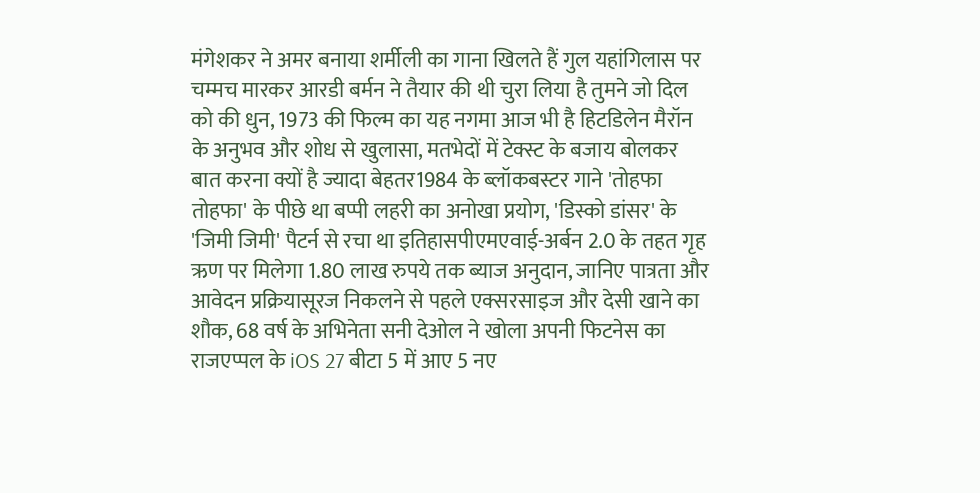मंगेशकर ने अमर बनाया शर्मीली का गाना खिलते हैं गुल यहांगिलास पर चम्मच मारकर आरडी बर्मन ने तैयार की थी चुरा लिया है तुमने जो दिल को की धुन, 1973 की फिल्म का यह नगमा आज भी है हिटडिलेन मैरॉन के अनुभव और शोध से खुलासा, मतभेदों में टेक्स्ट के बजाय बोलकर बात करना क्यों है ज्यादा बेहतर1984 के ब्लॉकबस्टर गाने 'तोहफा तोहफा' के पीछे था बप्पी लहरी का अनोखा प्रयोग, 'डिस्को डांसर' के 'जिमी जिमी' पैटर्न से रचा था इतिहासपीएमएवाई-अर्बन 2.0 के तहत गृह ऋण पर मिलेगा 1.80 लाख रुपये तक ब्याज अनुदान, जानिए पात्रता और आवेदन प्रक्रियासूरज निकलने से पहले एक्सरसाइज और देसी खाने का शौक, 68 वर्ष के अभिनेता सनी देओल ने खोला अपनी फिटनेस का राजएप्पल के iOS 27 बीटा 5 में आए 5 नए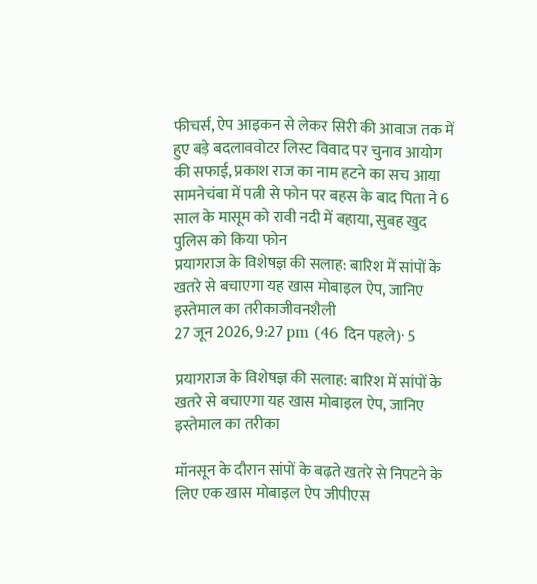फीचर्स, ऐप आइकन से लेकर सिरी की आवाज तक में हुए बड़े बदलाववोटर लिस्ट विवाद पर चुनाव आयोग की सफाई, प्रकाश राज का नाम हटने का सच आया सामनेचंबा में पत्नी से फोन पर बहस के बाद पिता ने 6 साल के मासूम को रावी नदी में बहाया, सुबह खुद पुलिस को किया फोन
प्रयागराज के विशेषज्ञ की सलाह: बारिश में सांपों के खतरे से बचाएगा यह खास मोबाइल ऐप, जानिए इस्तेमाल का तरीकाजीवनशैली
27 जून 2026, 9:27 pm (46 दिन पहले)· 5

प्रयागराज के विशेषज्ञ की सलाह: बारिश में सांपों के खतरे से बचाएगा यह खास मोबाइल ऐप, जानिए इस्तेमाल का तरीका

मॉनसून के दौरान सांपों के बढ़ते खतरे से निपटने के लिए एक खास मोबाइल ऐप जीपीएस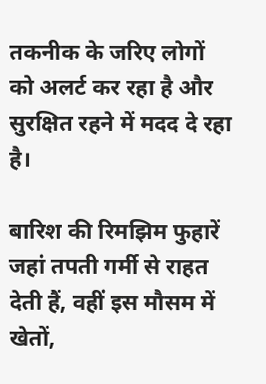तकनीक के जरिए लोगों को अलर्ट कर रहा है और सुरक्षित रहने में मदद दे रहा है।

बारिश की रिमझिम फुहारें जहां तपती गर्मी से राहत देती हैं, वहीं इस मौसम में खेतों,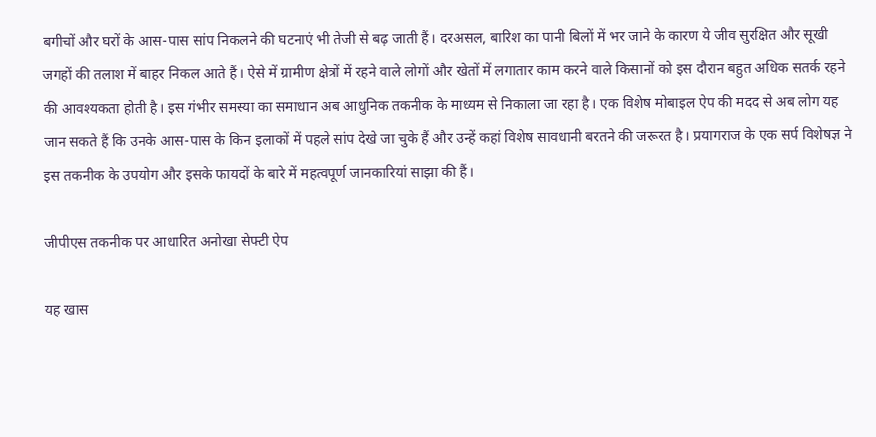बगीचों और घरों के आस-पास सांप निकलने की घटनाएं भी तेजी से बढ़ जाती हैं। दरअसल, बारिश का पानी बिलों में भर जाने के कारण ये जीव सुरक्षित और सूखी जगहों की तलाश में बाहर निकल आते हैं। ऐसे में ग्रामीण क्षेत्रों में रहने वाले लोगों और खेतों में लगातार काम करने वाले किसानों को इस दौरान बहुत अधिक सतर्क रहने की आवश्यकता होती है। इस गंभीर समस्या का समाधान अब आधुनिक तकनीक के माध्यम से निकाला जा रहा है। एक विशेष मोबाइल ऐप की मदद से अब लोग यह जान सकते हैं कि उनके आस-पास के किन इलाकों में पहले सांप देखे जा चुके हैं और उन्हें कहां विशेष सावधानी बरतने की जरूरत है। प्रयागराज के एक सर्प विशेषज्ञ ने इस तकनीक के उपयोग और इसके फायदों के बारे में महत्वपूर्ण जानकारियां साझा की हैं।

जीपीएस तकनीक पर आधारित अनोखा सेफ्टी ऐप

यह खास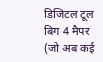डिजिटल टूल बिग 4 मैपर (जो अब कई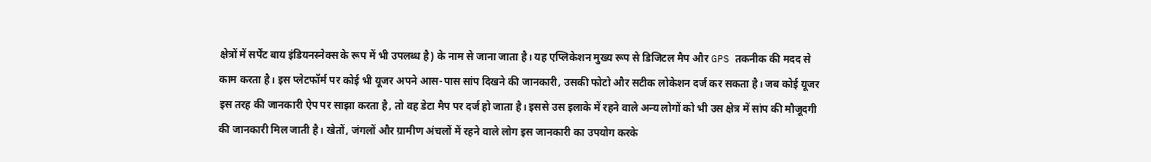क्षेत्रों में सर्पेंट बाय इंडियनस्नेक्स के रूप में भी उपलब्ध है) के नाम से जाना जाता है। यह एप्लिकेशन मुख्य रूप से डिजिटल मैप और GPS तकनीक की मदद से काम करता है। इस प्लेटफॉर्म पर कोई भी यूजर अपने आस-पास सांप दिखने की जानकारी, उसकी फोटो और सटीक लोकेशन दर्ज कर सकता है। जब कोई यूजर इस तरह की जानकारी ऐप पर साझा करता है, तो वह डेटा मैप पर दर्ज हो जाता है। इससे उस इलाके में रहने वाले अन्य लोगों को भी उस क्षेत्र में सांप की मौजूदगी की जानकारी मिल जाती है। खेतों, जंगलों और ग्रामीण अंचलों में रहने वाले लोग इस जानकारी का उपयोग करके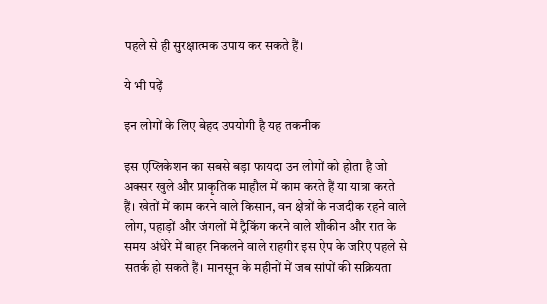पहले से ही सुरक्षात्मक उपाय कर सकते हैं।

ये भी पढ़ें

इन लोगों के लिए बेहद उपयोगी है यह तकनीक

इस एप्लिकेशन का सबसे बड़ा फायदा उन लोगों को होता है जो अक्सर खुले और प्राकृतिक माहौल में काम करते हैं या यात्रा करते हैं। खेतों में काम करने वाले किसान, वन क्षेत्रों के नजदीक रहने वाले लोग, पहाड़ों और जंगलों में ट्रैकिंग करने वाले शौकीन और रात के समय अंधेरे में बाहर निकलने वाले राहगीर इस ऐप के जरिए पहले से सतर्क हो सकते हैं। मानसून के महीनों में जब सांपों की सक्रियता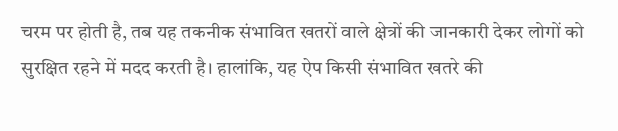चरम पर होती है, तब यह तकनीक संभावित खतरों वाले क्षेत्रों की जानकारी देकर लोगों को सुरक्षित रहने में मदद करती है। हालांकि, यह ऐप किसी संभावित खतरे की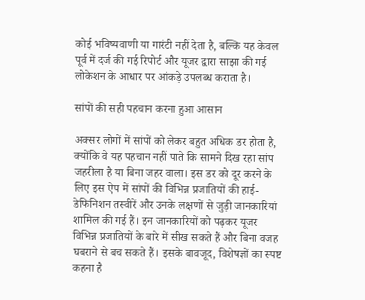कोई भविष्यवाणी या गारंटी नहीं देता है, बल्कि यह केवल पूर्व में दर्ज की गई रिपोर्ट और यूजर द्वारा साझा की गई लोकेशन के आधार पर आंकड़े उपलब्ध कराता है।

सांपों की सही पहचान करना हुआ आसान

अक्सर लोगों में सांपों को लेकर बहुत अधिक डर होता है, क्योंकि वे यह पहचान नहीं पाते कि सामने दिख रहा सांप जहरीला है या बिना जहर वाला। इस डर को दूर करने के लिए इस ऐप में सांपों की विभिन्न प्रजातियों की हाई-डेफिनिशन तस्वीरें और उनके लक्षणों से जुड़ी जानकारियां शामिल की गई हैं। इन जानकारियों को पढ़कर यूजर विभिन्न प्रजातियों के बारे में सीख सकते हैं और बिना वजह घबराने से बच सकते हैं। इसके बावजूद, विशेषज्ञों का स्पष्ट कहना है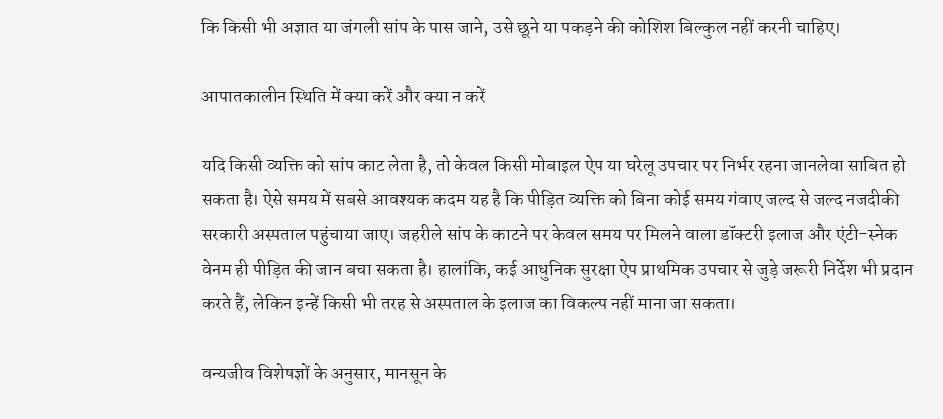कि किसी भी अज्ञात या जंगली सांप के पास जाने, उसे छूने या पकड़ने की कोशिश बिल्कुल नहीं करनी चाहिए।

आपातकालीन स्थिति में क्या करें और क्या न करें

यदि किसी व्यक्ति को सांप काट लेता है, तो केवल किसी मोबाइल ऐप या घरेलू उपचार पर निर्भर रहना जानलेवा साबित हो सकता है। ऐसे समय में सबसे आवश्यक कदम यह है कि पीड़ित व्यक्ति को बिना कोई समय गंवाए जल्द से जल्द नजदीकी सरकारी अस्पताल पहुंचाया जाए। जहरीले सांप के काटने पर केवल समय पर मिलने वाला डॉक्टरी इलाज और एंटी-स्नेक वेनम ही पीड़ित की जान बचा सकता है। हालांकि, कई आधुनिक सुरक्षा ऐप प्राथमिक उपचार से जुड़े जरूरी निर्देश भी प्रदान करते हैं, लेकिन इन्हें किसी भी तरह से अस्पताल के इलाज का विकल्प नहीं माना जा सकता।

वन्यजीव विशेषज्ञों के अनुसार, मानसून के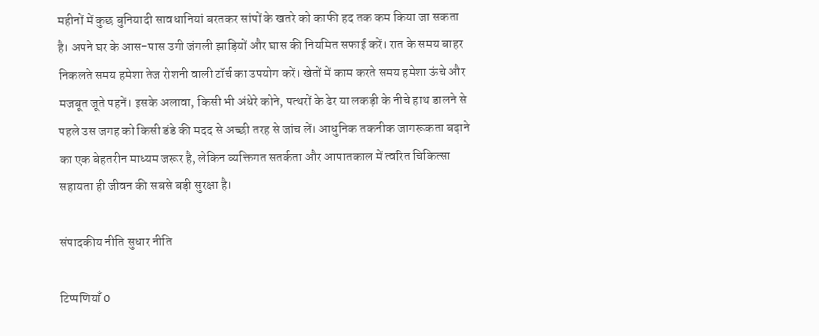महीनों में कुछ बुनियादी सावधानियां बरतकर सांपों के खतरे को काफी हद तक कम किया जा सकता है। अपने घर के आस-पास उगी जंगली झाड़ियों और घास की नियमित सफाई करें। रात के समय बाहर निकलते समय हमेशा तेज रोशनी वाली टॉर्च का उपयोग करें। खेतों में काम करते समय हमेशा ऊंचे और मजबूत जूते पहनें। इसके अलावा, किसी भी अंधेरे कोने, पत्थरों के ढेर या लकड़ी के नीचे हाथ डालने से पहले उस जगह को किसी डंडे की मदद से अच्छी तरह से जांच लें। आधुनिक तकनीक जागरूकता बढ़ाने का एक बेहतरीन माध्यम जरूर है, लेकिन व्यक्तिगत सतर्कता और आपातकाल में त्वरित चिकित्सा सहायता ही जीवन की सबसे बड़ी सुरक्षा है।

संपादकीय नीति सुधार नीति

टिप्पणियाँ 0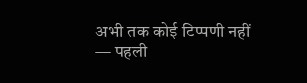अभी तक कोई टिप्पणी नहीं — पहली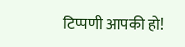टिप्पणी आपकी हो!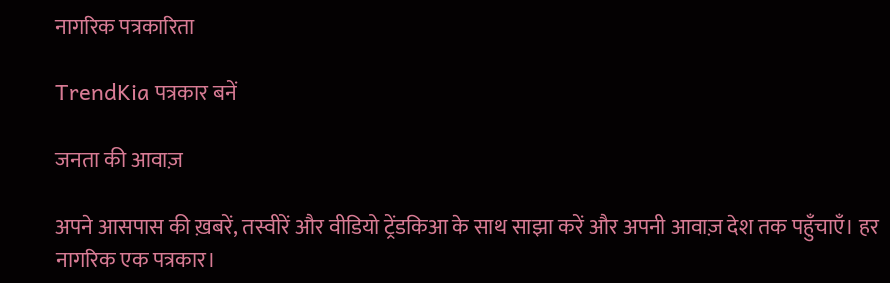नागरिक पत्रकारिता

TrendKia पत्रकार बनें

जनता की आवाज़

अपने आसपास की ख़बरें, तस्वीरें और वीडियो ट्रेंडकिआ के साथ साझा करें और अपनी आवाज़ देश तक पहुँचाएँ। हर नागरिक एक पत्रकार।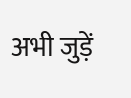अभी जुड़ें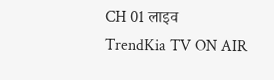CH 01 लाइव
TrendKia TV ON AIR